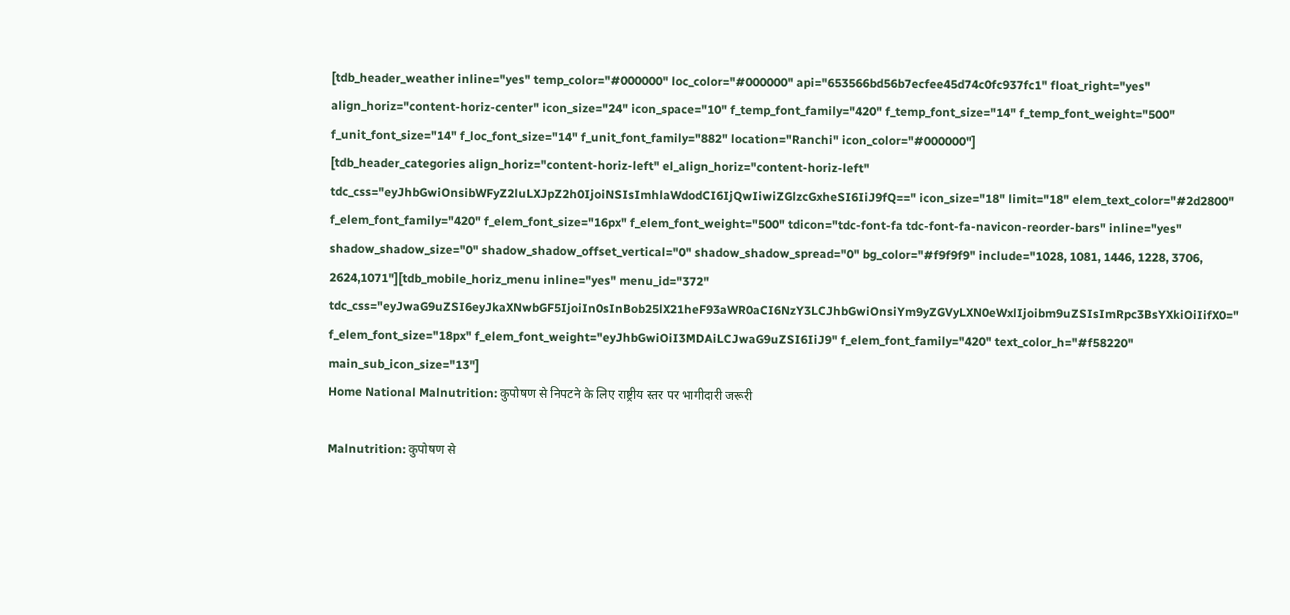[tdb_header_weather inline="yes" temp_color="#000000" loc_color="#000000" api="653566bd56b7ecfee45d74c0fc937fc1" float_right="yes" align_horiz="content-horiz-center" icon_size="24" icon_space="10" f_temp_font_family="420" f_temp_font_size="14" f_temp_font_weight="500" f_unit_font_size="14" f_loc_font_size="14" f_unit_font_family="882" location="Ranchi" icon_color="#000000"]
[tdb_header_categories align_horiz="content-horiz-left" el_align_horiz="content-horiz-left" tdc_css="eyJhbGwiOnsibWFyZ2luLXJpZ2h0IjoiNSIsImhlaWdodCI6IjQwIiwiZGlzcGxheSI6IiJ9fQ==" icon_size="18" limit="18" elem_text_color="#2d2800" f_elem_font_family="420" f_elem_font_size="16px" f_elem_font_weight="500" tdicon="tdc-font-fa tdc-font-fa-navicon-reorder-bars" inline="yes" shadow_shadow_size="0" shadow_shadow_offset_vertical="0" shadow_shadow_spread="0" bg_color="#f9f9f9" include="1028, 1081, 1446, 1228, 3706, 2624,1071"][tdb_mobile_horiz_menu inline="yes" menu_id="372" tdc_css="eyJwaG9uZSI6eyJkaXNwbGF5IjoiIn0sInBob25lX21heF93aWR0aCI6NzY3LCJhbGwiOnsiYm9yZGVyLXN0eWxlIjoibm9uZSIsImRpc3BsYXkiOiIifX0=" f_elem_font_size="18px" f_elem_font_weight="eyJhbGwiOiI3MDAiLCJwaG9uZSI6IiJ9" f_elem_font_family="420" text_color_h="#f58220" main_sub_icon_size="13"]
Home National Malnutrition: कुपोषण से निपटने के लिए राष्ट्रीय स्तर पर भागीदारी जरूरी

Malnutrition: कुपोषण से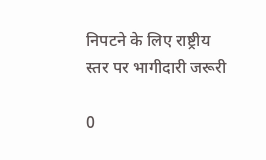निपटने के लिए राष्ट्रीय स्तर पर भागीदारी जरूरी

0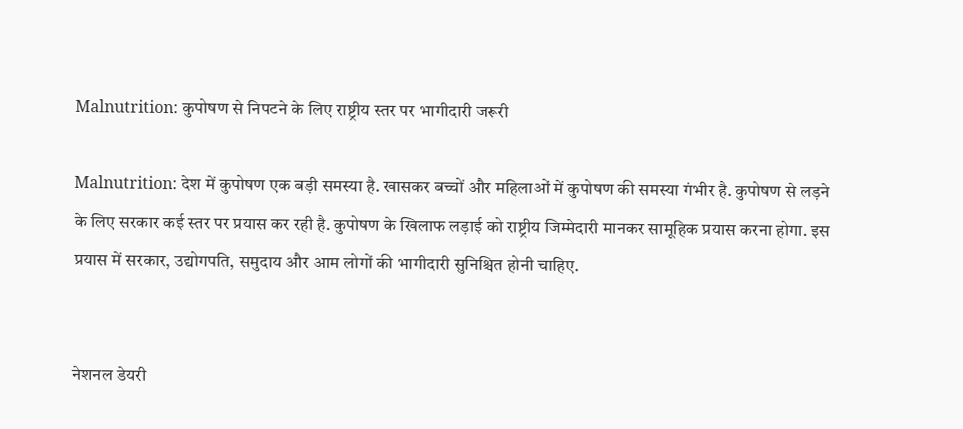Malnutrition: कुपोषण से निपटने के लिए राष्ट्रीय स्तर पर भागीदारी जरूरी

Malnutrition: देश में कुपोषण एक बड़ी समस्या है. खासकर बच्चों और महिलाओं में कुपोषण की समस्या गंभीर है. कुपोषण से लड़ने के लिए सरकार कई स्तर पर प्रयास कर रही है. कुपोषण के खिलाफ लड़ाई को राष्ट्रीय जिम्मेदारी मानकर सामूहिक प्रयास करना होगा. इस प्रयास में सरकार, उद्योगपति, समुदाय और आम लोगों की भागीदारी सुनिश्चित होनी चाहिए.


नेशनल डेयरी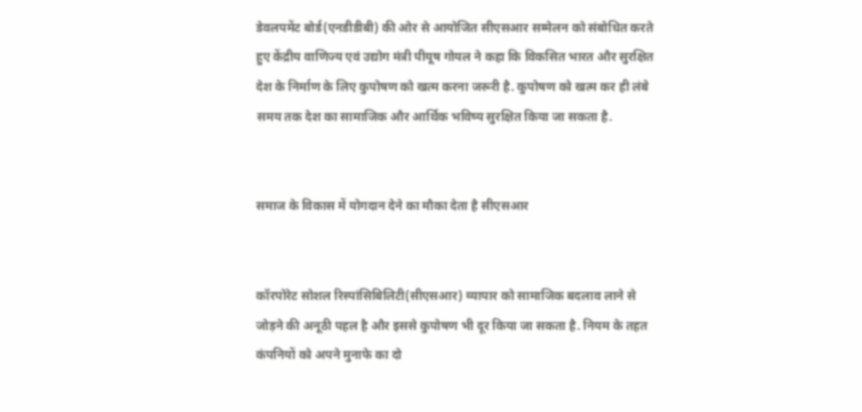डेवलपमेंट बोर्ड(एनडीडीबी) की ओर से आयोजित सीएसआर सम्मेलन को संबोधित करते हुए केंद्रीय वाणिज्य एवं उद्योग मंत्री पीयूष गोयल ने कहा कि विकसित भारत और सुरक्षित देश के निर्माण के लिए कुपोषण को खत्म करना जरूरी है. कुपोषण को खत्म कर ही लंबे समय तक देश का सामाजिक और आर्थिक भविष्य सुरक्षित किया जा सकता है.


समाज के विकास में योगदान देने का मौका देता है सीएसआर


कॉरपोरेट सोशल रिस्पांसिबिलिटी(सीएसआर) व्यापार को सामाजिक बदलाव लाने से जोड़ने की अनूठी पहल है और इससे कुपोषण भी दूर किया जा सकता है. नियम के तहत कंपनियों को अपने मुनाफे का दो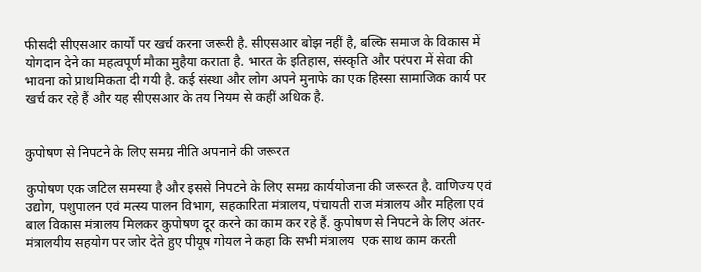फीसदी सीएसआर कार्यों पर खर्च करना जरूरी है. सीएसआर बोझ नहीं है, बल्कि समाज के विकास में योगदान देने का महत्वपूर्ण मौका मुहैया कराता है. भारत के इतिहास, संस्कृति और परंपरा में सेवा की भावना को प्राथमिकता दी गयी है. कई संस्था और लोग अपने मुनाफे का एक हिस्सा सामाजिक कार्य पर खर्च कर रहे हैं और यह सीएसआर के तय नियम से कहीं अधिक है.


कुपोषण से निपटने के लिए समग्र नीति अपनाने की जरूरत

कुपोषण एक जटिल समस्या है और इससे निपटने के लिए समग्र कार्ययोजना की जरूरत है. वाणिज्य एवं उद्योग, पशुपालन एवं मत्स्य पालन विभाग, सहकारिता मंत्रालय, पंचायती राज मंत्रालय और महिला एवं बाल विकास मंत्रालय मिलकर कुपोषण दूर करने का काम कर रहे हैं. कुपोषण से निपटने के लिए अंतर-मंत्रालयीय सहयोग पर जोर देते हुए पीयूष गोयल ने कहा कि सभी मंत्रालय  एक साथ काम करती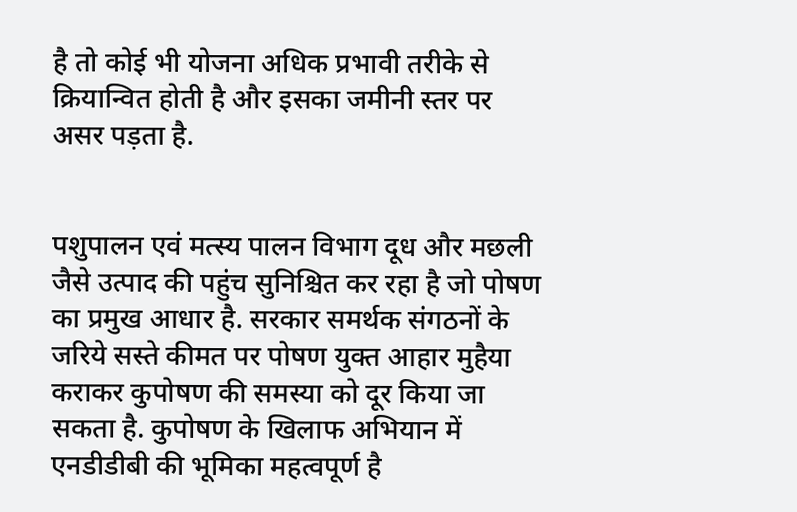है तो कोई भी योजना अधिक प्रभावी तरीके से क्रियान्वित होती है और इसका जमीनी स्तर पर असर पड़ता है.


पशुपालन एवं मत्स्य पालन विभाग दूध और मछली जैसे उत्पाद की पहुंच सुनिश्चित कर रहा है जो पोषण का प्रमुख आधार है. सरकार समर्थक संगठनों के जरिये सस्ते कीमत पर पोषण युक्त आहार मुहैया कराकर कुपोषण की समस्या को दूर किया जा सकता है. कुपोषण के खिलाफ अभियान में एनडीडीबी की भूमिका महत्वपूर्ण है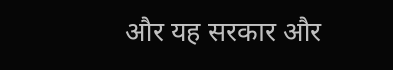और यह सरकार और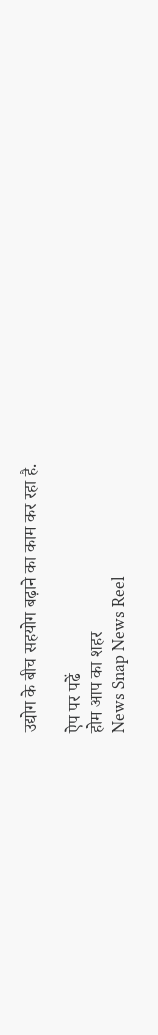उद्योग के बीच सहयोग बढ़ाने का काम कर रहा है.

ऐप पर पढें
होम आप का शहर
News Snap News Reel